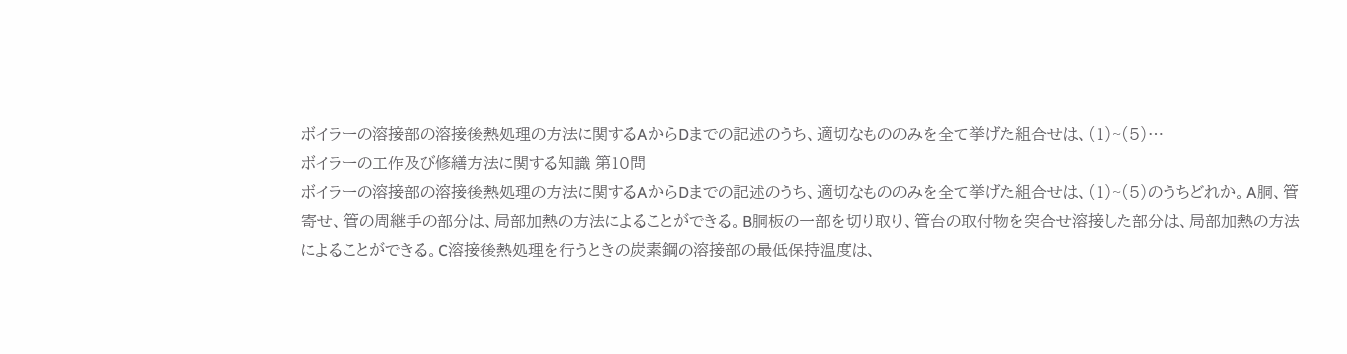ボイラーの溶接部の溶接後熱処理の方法に関するAからDまでの記述のうち、適切なもののみを全て挙げた組合せは、(1)~(5)…
ボイラーの工作及び修繕方法に関する知識 第10問
ボイラーの溶接部の溶接後熱処理の方法に関するAからDまでの記述のうち、適切なもののみを全て挙げた組合せは、(1)~(5)のうちどれか。A胴、管寄せ、管の周継手の部分は、局部加熱の方法によることができる。B胴板の一部を切り取り、管台の取付物を突合せ溶接した部分は、局部加熱の方法によることができる。C溶接後熱処理を行うときの炭素鋼の溶接部の最低保持温度は、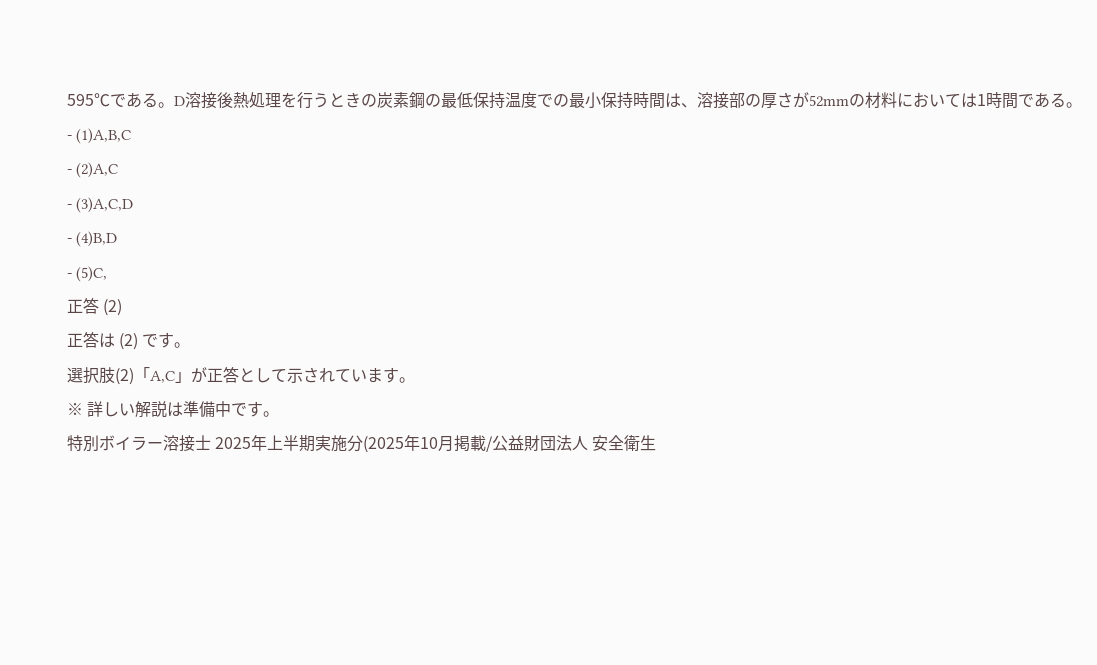595℃である。D溶接後熱処理を行うときの炭素鋼の最低保持温度での最小保持時間は、溶接部の厚さが52mmの材料においては1時間である。
- (1)A,B,C
- (2)A,C
- (3)A,C,D
- (4)B,D
- (5)C,
正答 (2)
正答は (2) です。
選択肢(2)「A,C」が正答として示されています。
※ 詳しい解説は準備中です。
特別ボイラー溶接士 2025年上半期実施分(2025年10月掲載/公益財団法人 安全衛生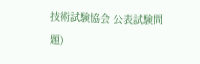技術試験協会 公表試験問題)